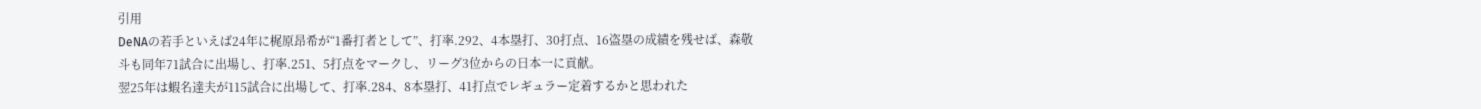引用
DeNAの若手といえば24年に梶原昂希が“1番打者として”、打率.292、4本塁打、30打点、16盗塁の成績を残せば、森敬斗も同年71試合に出場し、打率.251、5打点をマークし、リーグ3位からの日本一に貢献。
翌25年は蝦名達夫が115試合に出場して、打率.284、8本塁打、41打点でレギュラー定着するかと思われた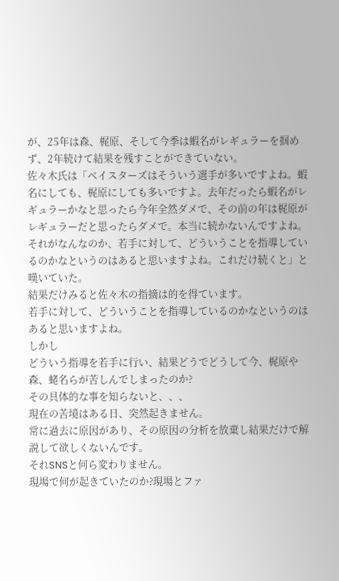が、25年は森、梶原、そして今季は蝦名がレギュラーを掴めず、2年続けて結果を残すことができていない。
佐々木氏は「ベイスターズはそういう選手が多いですよね。蝦名にしても、梶原にしても多いですよ。去年だったら蝦名がレギュラーかなと思ったら今年全然ダメで、その前の年は梶原がレギュラーだと思ったらダメで。本当に続かないんですよね。それがなんなのか、若手に対して、どういうことを指導しているのかなというのはあると思いますよね。これだけ続くと」と嘆いていた。
結果だけみると佐々木の指摘は的を得ています。
若手に対して、どういうことを指導しているのかなというのはあると思いますよね。
しかし
どういう指導を若手に行い、結果どうでどうして今、梶原や森、蛯名らが苦しんでしまったのか?
その具体的な事を知らないと、、、
現在の苦境はある日、突然起きません。
常に過去に原因があり、その原因の分析を放棄し結果だけで解説して欲しくないんです。
それSNSと何ら変わりません。
現場で何が起きていたのか?現場とファ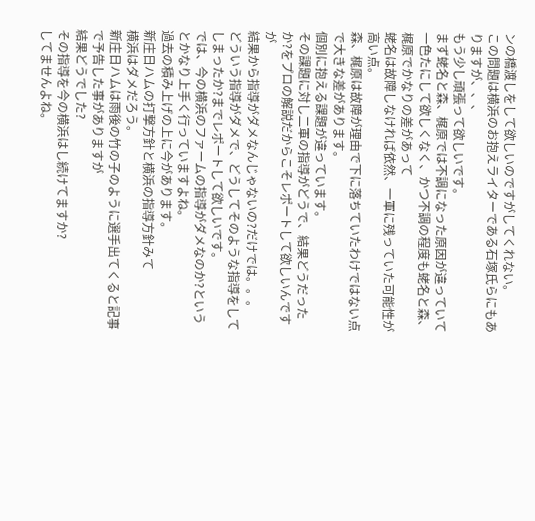ンの橋渡しをして欲しいのですがしてくれない。
この問題は横浜のお抱えライターである石塚氏らにもありますが、、、
もう少し頑張って欲しいです。
まず蛯名と森、梶原では不調になった原因が違っていて一色たにして欲しくなく、かつ不調の程度も蛯名と森、梶原でかなりの差があって
蛯名は故障しなければ依然、一軍に残っていた可能性が高い点。
森、梶原は故障が理由で下に落ちていたわけではない点で大きな差があります。
個別に抱える課題が違っています。
その課題に対し二軍の指導がどうで、結果どうだったか?をプロの解説だからこそレポートして欲しいんですが
結果から指導がダメなんじゃないの?だけでは。。。
どういう指導がダメで、どうしてそのような指導をしてしまったか?までレポートして欲しいです。
では、今の横浜のファームの指導がダメなのか?というとかなり上手く行っていますよね。
過去の積み上げの上に今があります。
新庄日ハムの打撃方針と横浜の指導方針みて
横浜はダメだろう。
新庄日ハムは雨後の竹の子のように選手出てくると記事で予告した事がありますが
結果どうでした?
その指導を今の横浜はし続けてますか?
してませんよね。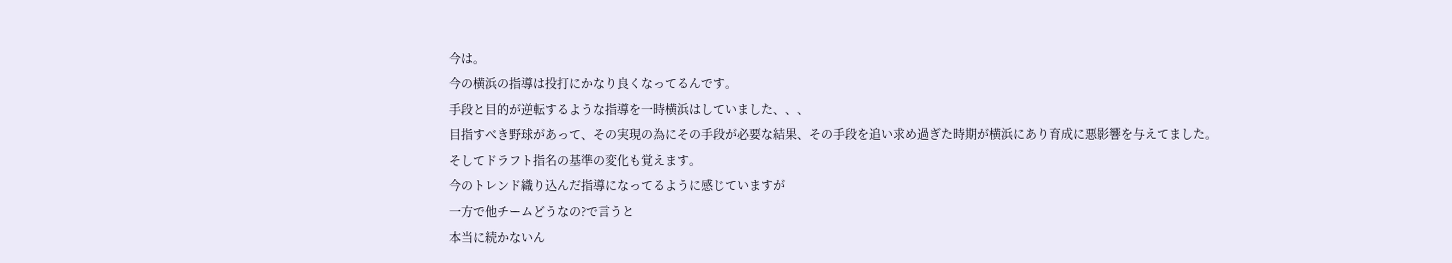今は。
今の横浜の指導は投打にかなり良くなってるんです。
手段と目的が逆転するような指導を一時横浜はしていました、、、
目指すべき野球があって、その実現の為にその手段が必要な結果、その手段を追い求め過ぎた時期が横浜にあり育成に悪影響を与えてました。
そしてドラフト指名の基準の変化も覚えます。
今のトレンド織り込んだ指導になってるように感じていますが
一方で他チームどうなの?で言うと
本当に続かないん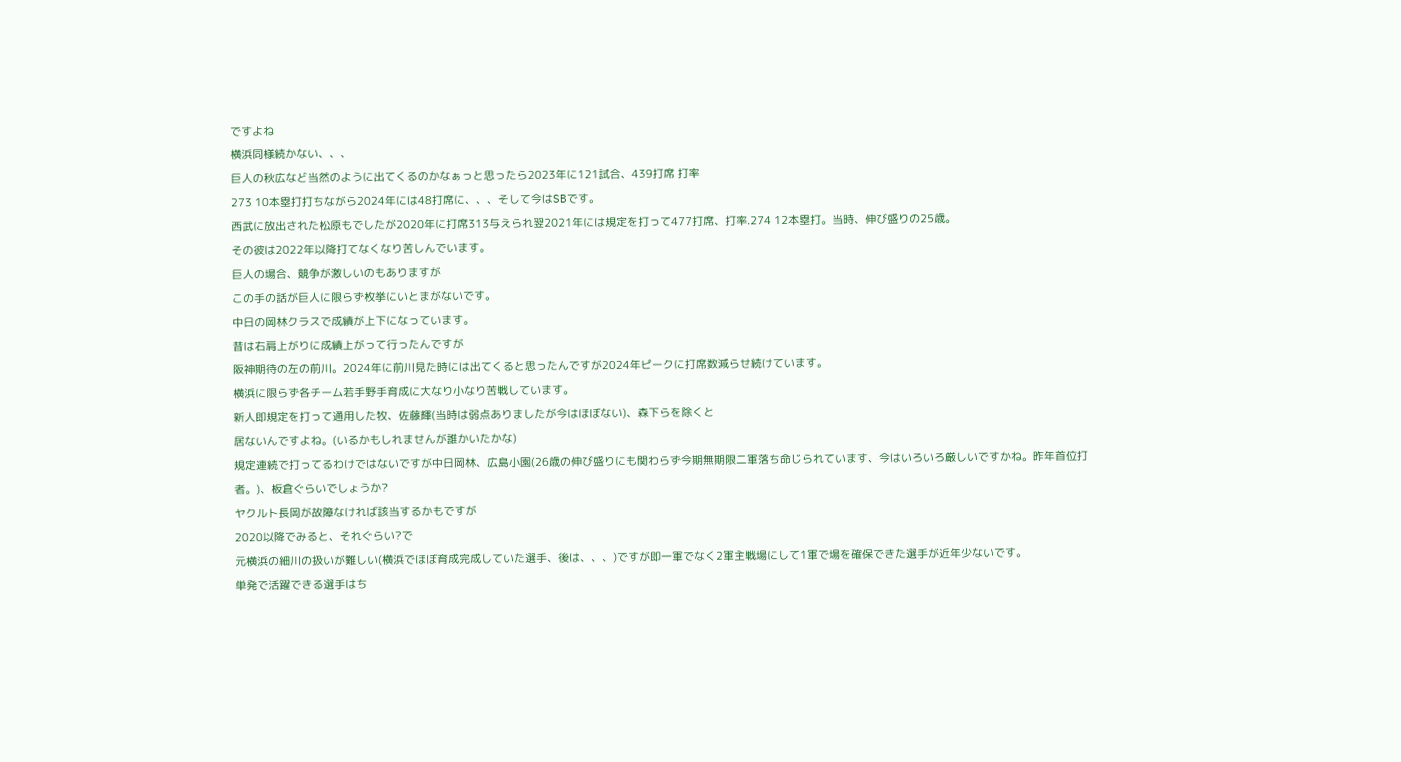ですよね
横浜同様続かない、、、
巨人の秋広など当然のように出てくるのかなぁっと思ったら2023年に121試合、439打席 打率
273 10本塁打打ちながら2024年には48打席に、、、そして今はSBです。
西武に放出された松原もでしたが2020年に打席313与えられ翌2021年には規定を打って477打席、打率.274 12本塁打。当時、伸び盛りの25歳。
その彼は2022年以降打てなくなり苦しんでいます。
巨人の場合、競争が激しいのもありますが
この手の話が巨人に限らず枚挙にいとまがないです。
中日の岡林クラスで成績が上下になっています。
昔は右肩上がりに成績上がって行ったんですが
阪神期待の左の前川。2024年に前川見た時には出てくると思ったんですが2024年ピークに打席数減らせ続けています。
横浜に限らず各チーム若手野手育成に大なり小なり苦戦しています。
新人即規定を打って通用した牧、佐藤輝(当時は弱点ありましたが今はほぼない)、森下らを除くと
居ないんですよね。(いるかもしれませんが誰かいたかな)
規定連続で打ってるわけではないですが中日岡林、広島小園(26歳の伸び盛りにも関わらず今期無期限二軍落ち命じられています、今はいろいろ厳しいですかね。昨年首位打者。)、板倉ぐらいでしょうか?
ヤクルト長岡が故障なければ該当するかもですが
2020以降でみると、それぐらい?で
元横浜の細川の扱いが難しい(横浜でほぼ育成完成していた選手、後は、、、)ですが即一軍でなく2軍主戦場にして1軍で場を確保できた選手が近年少ないです。
単発で活躍できる選手はち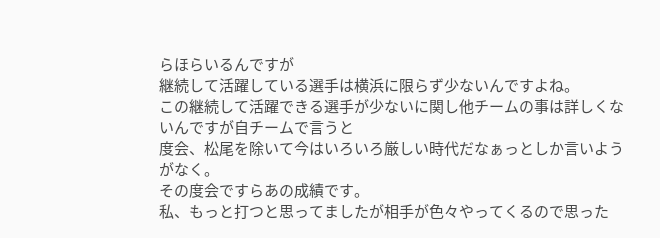らほらいるんですが
継続して活躍している選手は横浜に限らず少ないんですよね。
この継続して活躍できる選手が少ないに関し他チームの事は詳しくないんですが自チームで言うと
度会、松尾を除いて今はいろいろ厳しい時代だなぁっとしか言いようがなく。
その度会ですらあの成績です。
私、もっと打つと思ってましたが相手が色々やってくるので思った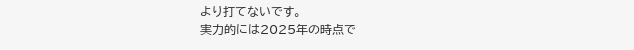より打てないです。
実力的には2025年の時点で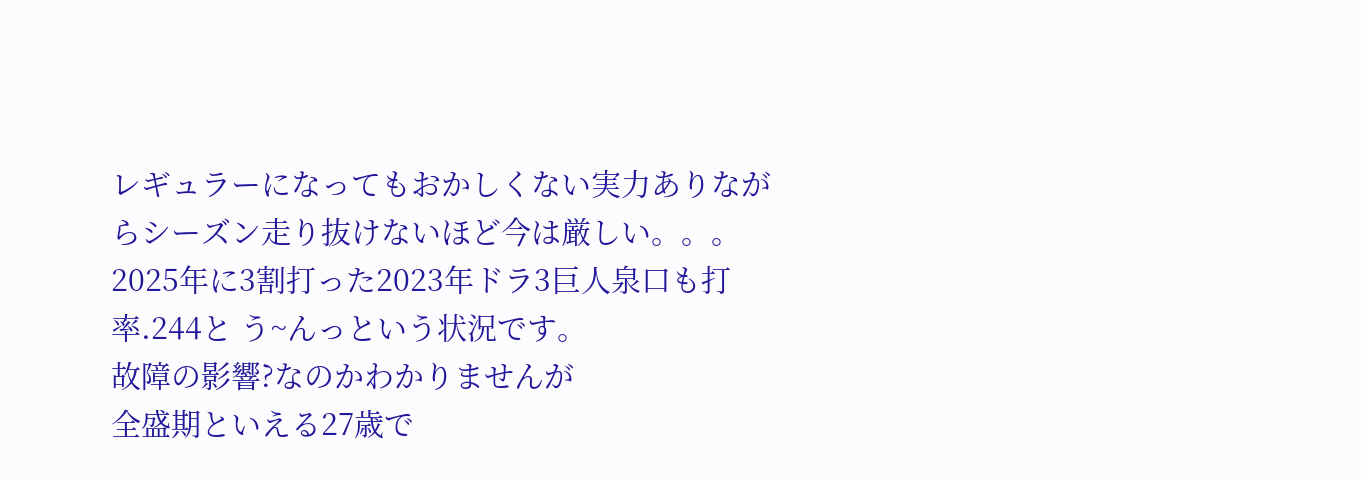レギュラーになってもおかしくない実力ありながらシーズン走り抜けないほど今は厳しい。。。
2025年に3割打った2023年ドラ3巨人泉口も打率.244と う~んっという状況です。
故障の影響?なのかわかりませんが
全盛期といえる27歳で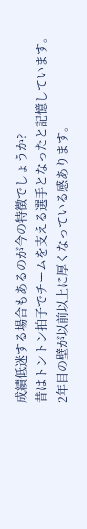成績低迷する場合もあるのが今の特徴でしょうか?
昔はトントン拍子でチームを支える選手となったと記憶しています。
2年目の壁が以前以上に厚くなっている感あります。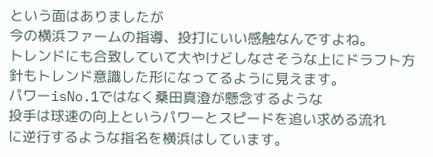という面はありましたが
今の横浜ファームの指導、投打にいい感触なんですよね。
トレンドにも合致していて大やけどしなさそうな上にドラフト方針もトレンド意識した形になってるように見えます。
パワーisNo.1ではなく桑田真澄が懸念するような
投手は球速の向上というパワーとスピードを追い求める流れ
に逆行するような指名を横浜はしています。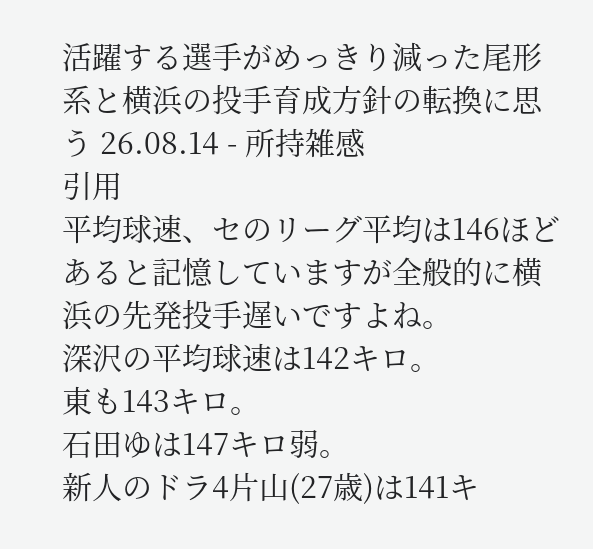活躍する選手がめっきり減った尾形系と横浜の投手育成方針の転換に思う 26.08.14 - 所持雑感
引用
平均球速、セのリーグ平均は146ほどあると記憶していますが全般的に横浜の先発投手遅いですよね。
深沢の平均球速は142キロ。
東も143キロ。
石田ゆは147キロ弱。
新人のドラ4片山(27歳)は141キ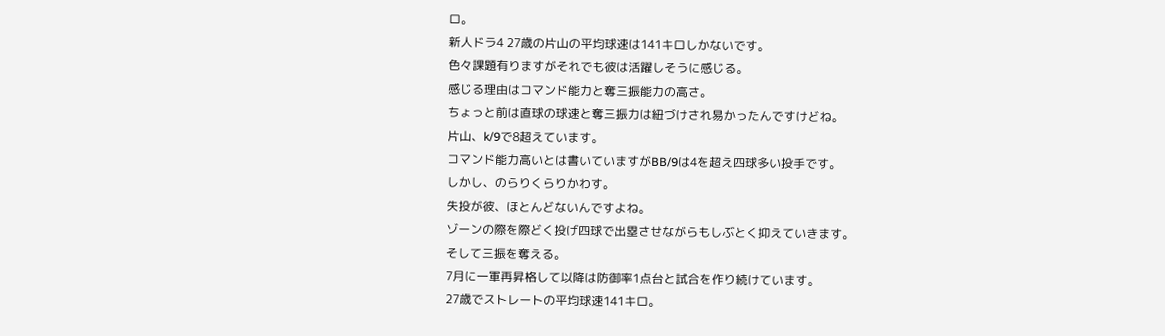ロ。
新人ドラ4 27歳の片山の平均球速は141キロしかないです。
色々課題有りますがそれでも彼は活躍しそうに感じる。
感じる理由はコマンド能力と奪三振能力の高さ。
ちょっと前は直球の球速と奪三振力は紐づけされ易かったんですけどね。
片山、k/9で8超えています。
コマンド能力高いとは書いていますがBB/9は4を超え四球多い投手です。
しかし、のらりくらりかわす。
失投が彼、ほとんどないんですよね。
ゾーンの際を際どく投げ四球で出塁させながらもしぶとく抑えていきます。
そして三振を奪える。
7月に一軍再昇格して以降は防御率1点台と試合を作り続けています。
27歳でストレートの平均球速141キロ。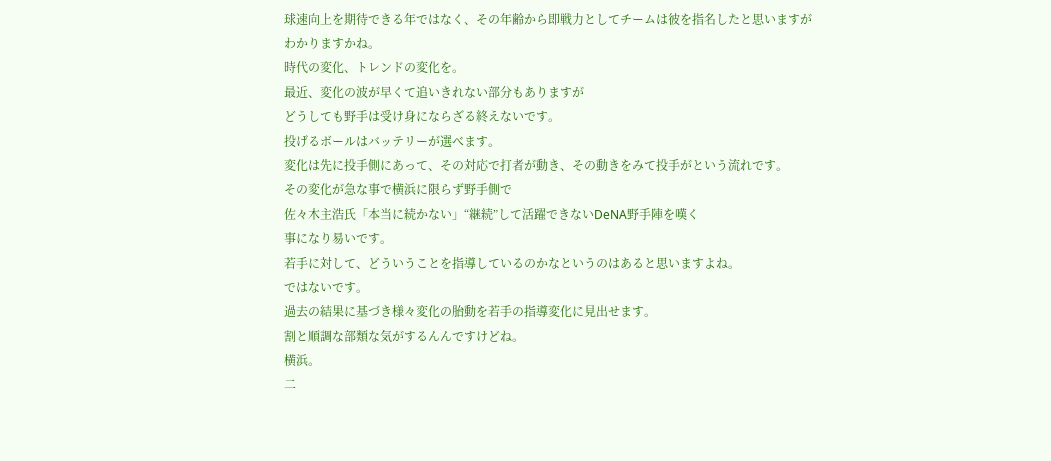球速向上を期待できる年ではなく、その年齢から即戦力としてチームは彼を指名したと思いますが
わかりますかね。
時代の変化、トレンドの変化を。
最近、変化の波が早くて追いきれない部分もありますが
どうしても野手は受け身にならざる終えないです。
投げるボールはバッテリーが選べます。
変化は先に投手側にあって、その対応で打者が動き、その動きをみて投手がという流れです。
その変化が急な事で横浜に限らず野手側で
佐々木主浩氏「本当に続かない」“継続”して活躍できないDeNA野手陣を嘆く
事になり易いです。
若手に対して、どういうことを指導しているのかなというのはあると思いますよね。
ではないです。
過去の結果に基づき様々変化の胎動を若手の指導変化に見出せます。
割と順調な部類な気がするんんですけどね。
横浜。
二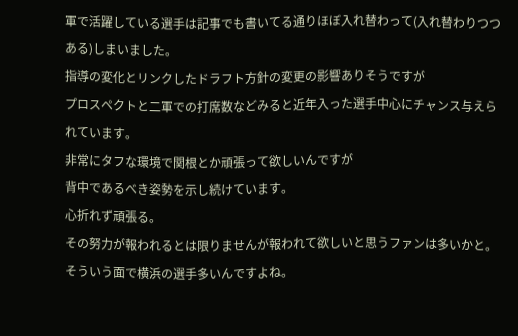軍で活躍している選手は記事でも書いてる通りほぼ入れ替わって(入れ替わりつつある)しまいました。
指導の変化とリンクしたドラフト方針の変更の影響ありそうですが
プロスペクトと二軍での打席数などみると近年入った選手中心にチャンス与えられています。
非常にタフな環境で関根とか頑張って欲しいんですが
背中であるべき姿勢を示し続けています。
心折れず頑張る。
その努力が報われるとは限りませんが報われて欲しいと思うファンは多いかと。
そういう面で横浜の選手多いんですよね。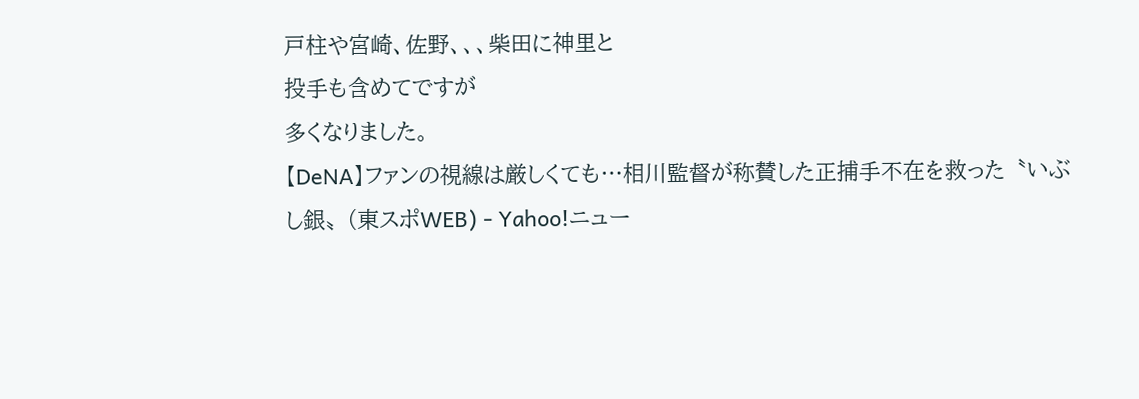戸柱や宮崎、佐野、、、柴田に神里と
投手も含めてですが
多くなりました。
【DeNA】ファンの視線は厳しくても…相川監督が称賛した正捕手不在を救った〝いぶし銀〟(東スポWEB) - Yahoo!ニュー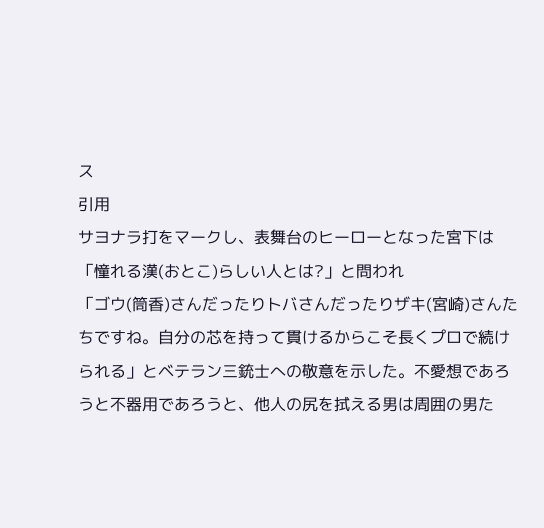ス
引用
サヨナラ打をマークし、表舞台のヒーローとなった宮下は「憧れる漢(おとこ)らしい人とは?」と問われ
「ゴウ(筒香)さんだったりトバさんだったりザキ(宮崎)さんたちですね。自分の芯を持って貫けるからこそ長くプロで続けられる」とベテラン三銃士への敬意を示した。不愛想であろうと不器用であろうと、他人の尻を拭える男は周囲の男た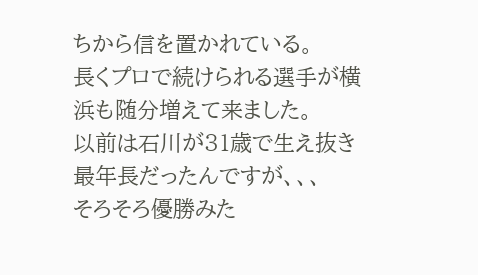ちから信を置かれている。
長くプロで続けられる選手が横浜も随分増えて来ました。
以前は石川が31歳で生え抜き最年長だったんですが、、、
そろそろ優勝みた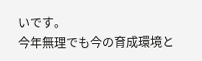いです。
今年無理でも今の育成環境と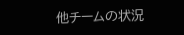他チームの状況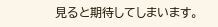見ると期待してしまいます。